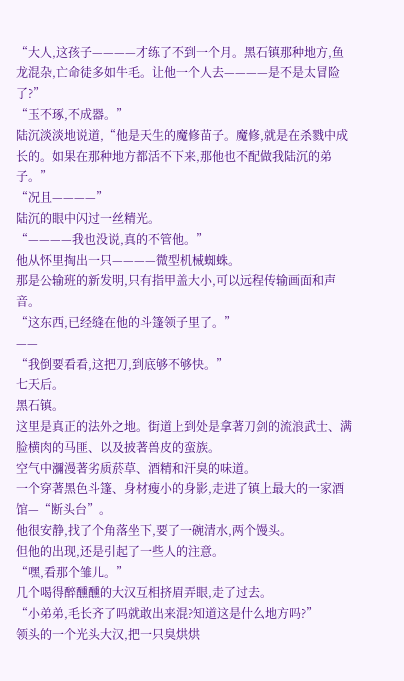“大人,这孩子————才练了不到一个月。黑石镇那种地方,鱼龙混杂,亡命徒多如牛毛。让他一个人去————是不是太冒险了?”
“玉不琢,不成器。”
陆沉淡淡地说道,“他是天生的魔修苗子。魔修,就是在杀戮中成长的。如果在那种地方都活不下来,那他也不配做我陆沉的弟子。”
“况且————”
陆沉的眼中闪过一丝精光。
“————我也没说,真的不管他。”
他从怀里掏出一只————微型机械蜘蛛。
那是公输班的新发明,只有指甲盖大小,可以远程传输画面和声音。
“这东西,已经缝在他的斗篷领子里了。”
——
“我倒要看看,这把刀,到底够不够快。”
七天后。
黑石镇。
这里是真正的法外之地。街道上到处是拿著刀剑的流浪武士、满脸横肉的马匪、以及披著兽皮的蛮族。
空气中瀰漫著劣质菸草、酒精和汗臭的味道。
一个穿著黑色斗篷、身材瘦小的身影,走进了镇上最大的一家酒馆—“断头台”。
他很安静,找了个角落坐下,要了一碗清水,两个馒头。
但他的出现,还是引起了一些人的注意。
“嘿,看那个雏儿。”
几个喝得醉醺醺的大汉互相挤眉弄眼,走了过去。
“小弟弟,毛长齐了吗就敢出来混?知道这是什么地方吗?”
领头的一个光头大汉,把一只臭烘烘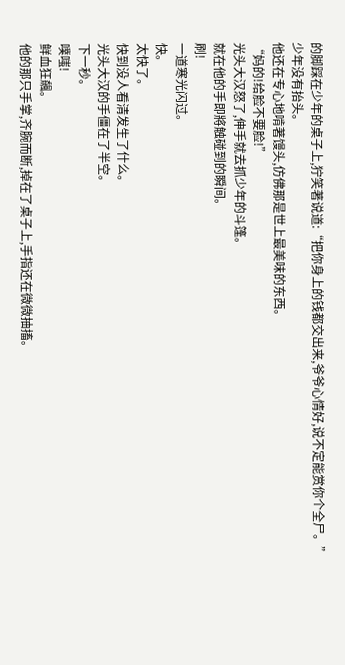的脚踩在少年的桌子上,狞笑著说道:“把你身上的钱都交出来,爷爷心情好,说不定能赏你个全尸。”
少年没有抬头。
他还在专心地啃著馒头,仿佛那是世上最美味的东西。
“妈的!给脸不要脸!”
光头大汉怒了,伸手就去抓少年的斗篷。
就在他的手即將触碰到的瞬间。
刷!
一道寒光闪过。
快。
太快了。
快到没人看清发生了什么。
光头大汉的手僵在了半空。
下一秒。
噗嗤!
鲜血狂飆。
他的那只手掌,齐腕而断,掉在了桌子上,手指还在微微抽搐。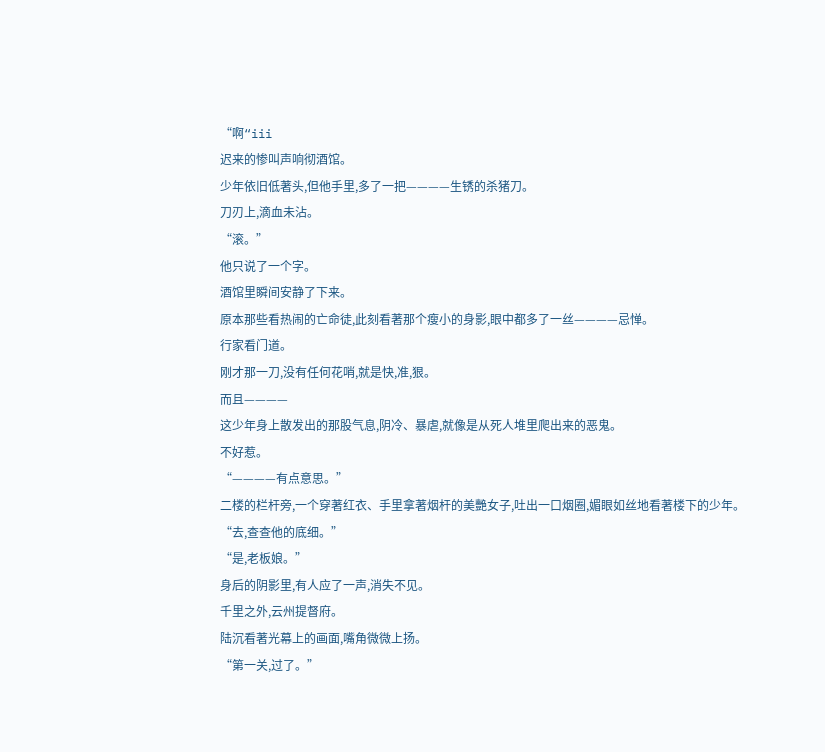“啊“iii
迟来的惨叫声响彻酒馆。
少年依旧低著头,但他手里,多了一把————生锈的杀猪刀。
刀刃上,滴血未沾。
“滚。”
他只说了一个字。
酒馆里瞬间安静了下来。
原本那些看热闹的亡命徒,此刻看著那个瘦小的身影,眼中都多了一丝————忌惮。
行家看门道。
刚才那一刀,没有任何花哨,就是快,准,狠。
而且————
这少年身上散发出的那股气息,阴冷、暴虐,就像是从死人堆里爬出来的恶鬼。
不好惹。
“————有点意思。”
二楼的栏杆旁,一个穿著红衣、手里拿著烟杆的美艷女子,吐出一口烟圈,媚眼如丝地看著楼下的少年。
“去,查查他的底细。”
“是,老板娘。”
身后的阴影里,有人应了一声,消失不见。
千里之外,云州提督府。
陆沉看著光幕上的画面,嘴角微微上扬。
“第一关,过了。”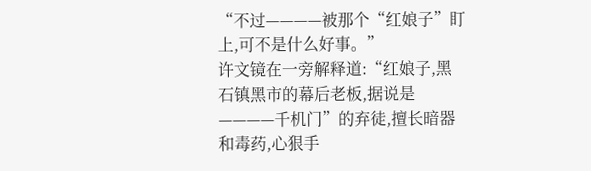“不过————被那个“红娘子”盯上,可不是什么好事。”
许文镜在一旁解释道:“红娘子,黑石镇黑市的幕后老板,据说是————千机门”的弃徒,擅长暗器和毒药,心狠手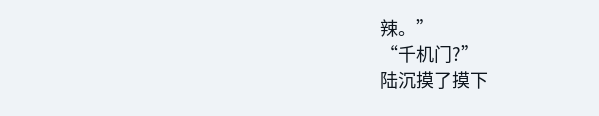辣。”
“千机门?”
陆沉摸了摸下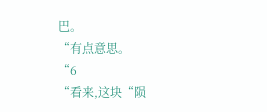巴。
“有点意思。
“6
“看来,这块“陨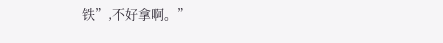铁”,不好拿啊。”